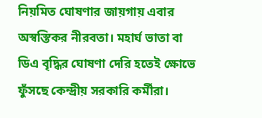নিয়মিত ঘোষণার জায়গায় এবার অস্বস্তিকর নীরবতা। মহার্ঘ ভাতা বা ডিএ বৃদ্ধির ঘোষণা দেরি হতেই ক্ষোভে ফুঁসছে কেন্দ্রীয় সরকারি কর্মীরা।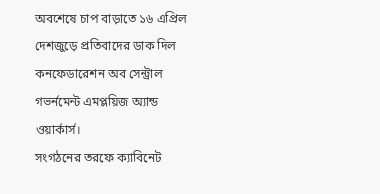অবশেষে চাপ বাড়াতে ১৬ এপ্রিল দেশজুড়ে প্রতিবাদের ডাক দিল কনফেডারেশন অব সেন্ট্রাল গভর্নমেন্ট এমপ্লয়িজ অ্যান্ড ওয়ার্কার্স।
সংগঠনের তরফে ক্যাবিনেট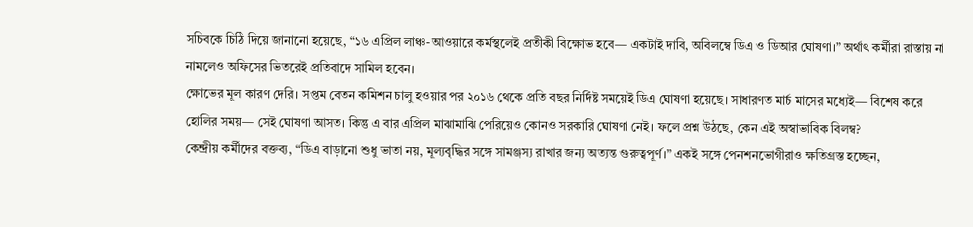সচিবকে চিঠি দিয়ে জানানো হয়েছে, “১৬ এপ্রিল লাঞ্চ-আওয়ারে কর্মস্থলেই প্রতীকী বিক্ষোভ হবে— একটাই দাবি, অবিলম্বে ডিএ ও ডিআর ঘোষণা।” অর্থাৎ কর্মীরা রাস্তায় না নামলেও অফিসের ভিতরেই প্রতিবাদে সামিল হবেন।
ক্ষোভের মূল কারণ দেরি। সপ্তম বেতন কমিশন চালু হওয়ার পর ২০১৬ থেকে প্রতি বছর নির্দিষ্ট সময়েই ডিএ ঘোষণা হয়েছে। সাধারণত মার্চ মাসের মধ্যেই— বিশেষ করে হোলির সময়— সেই ঘোষণা আসত। কিন্তু এ বার এপ্রিল মাঝামাঝি পেরিয়েও কোনও সরকারি ঘোষণা নেই। ফলে প্রশ্ন উঠছে, কেন এই অস্বাভাবিক বিলম্ব?
কেন্দ্রীয় কর্মীদের বক্তব্য, “ডিএ বাড়ানো শুধু ভাতা নয়, মূল্যবৃদ্ধির সঙ্গে সামঞ্জস্য রাখার জন্য অত্যন্ত গুরুত্বপূর্ণ।” একই সঙ্গে পেনশনভোগীরাও ক্ষতিগ্রস্ত হচ্ছেন,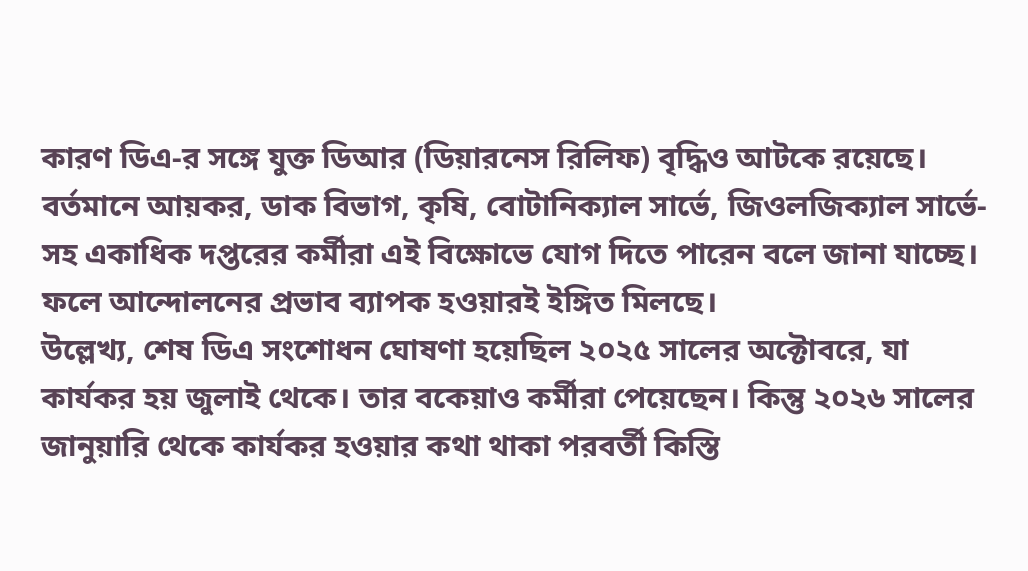কারণ ডিএ-র সঙ্গে যুক্ত ডিআর (ডিয়ারনেস রিলিফ) বৃদ্ধিও আটকে রয়েছে।
বর্তমানে আয়কর, ডাক বিভাগ, কৃষি, বোটানিক্যাল সার্ভে, জিওলজিক্যাল সার্ভে-সহ একাধিক দপ্তরের কর্মীরা এই বিক্ষোভে যোগ দিতে পারেন বলে জানা যাচ্ছে। ফলে আন্দোলনের প্রভাব ব্যাপক হওয়ারই ইঙ্গিত মিলছে।
উল্লেখ্য, শেষ ডিএ সংশোধন ঘোষণা হয়েছিল ২০২৫ সালের অক্টোবরে, যা কার্যকর হয় জুলাই থেকে। তার বকেয়াও কর্মীরা পেয়েছেন। কিন্তু ২০২৬ সালের জানুয়ারি থেকে কার্যকর হওয়ার কথা থাকা পরবর্তী কিস্তি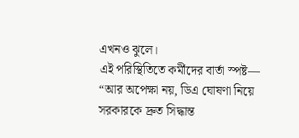এখনও ঝুলে।
এই পরিস্থিতিতে কর্মীদের বার্তা স্পষ্ট— “আর অপেক্ষা নয়, ডিএ ঘোষণা নিয়ে সরকারকে দ্রুত সিদ্ধান্ত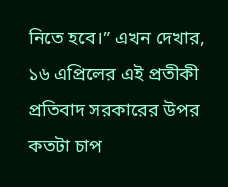নিতে হবে।” এখন দেখার, ১৬ এপ্রিলের এই প্রতীকী প্রতিবাদ সরকারের উপর কতটা চাপ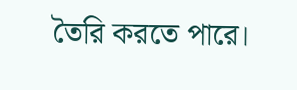তৈরি করতে পারে।